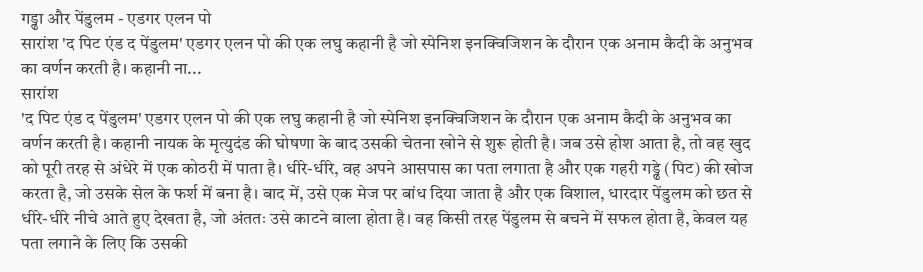गड्ढा और पेंडुलम - एडगर एलन पो
सारांश 'द पिट एंड द पेंडुलम' एडगर एलन पो की एक लघु कहानी है जो स्पेनिश इनक्विजिशन के दौरान एक अनाम कैदी के अनुभव का वर्णन करती है। कहानी ना...
सारांश
'द पिट एंड द पेंडुलम' एडगर एलन पो की एक लघु कहानी है जो स्पेनिश इनक्विजिशन के दौरान एक अनाम कैदी के अनुभव का वर्णन करती है। कहानी नायक के मृत्युदंड की घोषणा के बाद उसकी चेतना खोने से शुरू होती है। जब उसे होश आता है, तो वह खुद को पूरी तरह से अंधेरे में एक कोठरी में पाता है। धीरे-धीरे, वह अपने आसपास का पता लगाता है और एक गहरी गड्ढे (पिट) की खोज करता है, जो उसके सेल के फर्श में बना है। बाद में, उसे एक मेज पर बांध दिया जाता है और एक विशाल, धारदार पेंडुलम को छत से धीरे-धीरे नीचे आते हुए देखता है, जो अंततः उसे काटने वाला होता है। वह किसी तरह पेंडुलम से बचने में सफल होता है, केवल यह पता लगाने के लिए कि उसकी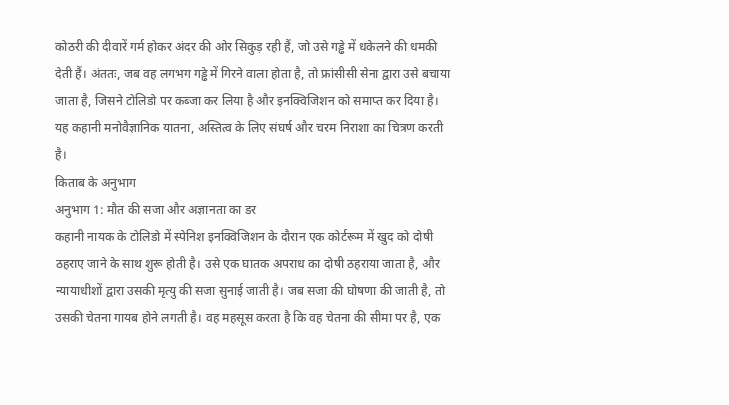कोठरी की दीवारें गर्म होकर अंदर की ओर सिकुड़ रही हैं, जो उसे गड्ढे में धकेलने की धमकी देती हैं। अंततः, जब वह लगभग गड्ढे में गिरने वाला होता है, तो फ्रांसीसी सेना द्वारा उसे बचाया जाता है, जिसने टोलिडो पर कब्जा कर लिया है और इनक्विजिशन को समाप्त कर दिया है। यह कहानी मनोवैज्ञानिक यातना, अस्तित्व के लिए संघर्ष और चरम निराशा का चित्रण करती है।
किताब के अनुभाग
अनुभाग 1: मौत की सजा और अज्ञानता का डर
कहानी नायक के टोलिडो में स्पेनिश इनक्विजिशन के दौरान एक कोर्टरूम में खुद को दोषी ठहराए जाने के साथ शुरू होती है। उसे एक घातक अपराध का दोषी ठहराया जाता है, और न्यायाधीशों द्वारा उसकी मृत्यु की सजा सुनाई जाती है। जब सजा की घोषणा की जाती है, तो उसकी चेतना गायब होने लगती है। वह महसूस करता है कि वह चेतना की सीमा पर है, एक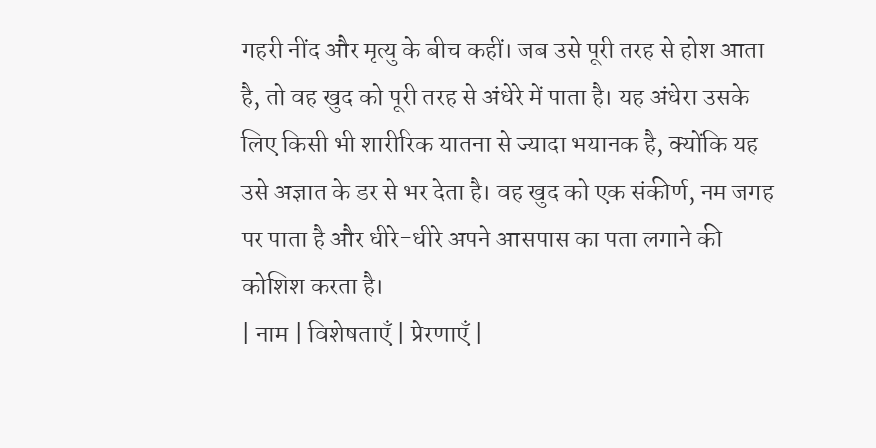गहरी नींद और मृत्यु के बीच कहीं। जब उसे पूरी तरह से होश आता है, तो वह खुद को पूरी तरह से अंधेरे में पाता है। यह अंधेरा उसके लिए किसी भी शारीरिक यातना से ज्यादा भयानक है, क्योंकि यह उसे अज्ञात के डर से भर देता है। वह खुद को एक संकीर्ण, नम जगह पर पाता है और धीरे-धीरे अपने आसपास का पता लगाने की कोशिश करता है।
| नाम | विशेषताएँ | प्रेरणाएँ |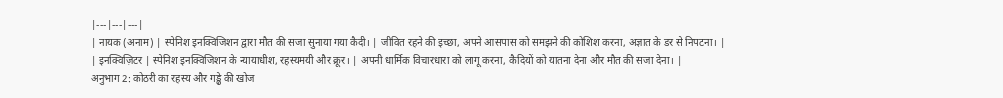|---|---|---|
| नायक (अनाम) | स्पेनिश इनक्विजिशन द्वारा मौत की सजा सुनाया गया कैदी। | जीवित रहने की इच्छा, अपने आसपास को समझने की कोशिश करना, अज्ञात के डर से निपटना। |
| इनक्विज़िटर | स्पेनिश इनक्विजिशन के न्यायाधीश, रहस्यमयी और क्रूर। | अपनी धार्मिक विचारधारा को लागू करना, कैदियों को यातना देना और मौत की सजा देना। |
अनुभाग 2: कोठरी का रहस्य और गड्ढे की खोज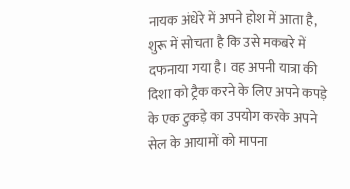नायक अंधेरे में अपने होश में आता है, शुरू में सोचता है कि उसे मकबरे में दफनाया गया है। वह अपनी यात्रा की दिशा को ट्रैक करने के लिए अपने कपड़े के एक टुकड़े का उपयोग करके अपने सेल के आयामों को मापना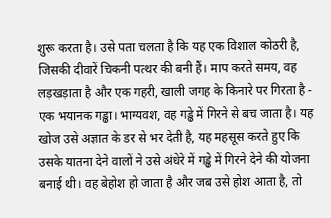शुरू करता है। उसे पता चलता है कि यह एक विशाल कोठरी है, जिसकी दीवारें चिकनी पत्थर की बनी हैं। माप करते समय, वह लड़खड़ाता है और एक गहरी, खाली जगह के किनारे पर गिरता है - एक भयानक गड्ढा। भाग्यवश, वह गड्ढे में गिरने से बच जाता है। यह खोज उसे अज्ञात के डर से भर देती है, यह महसूस करते हुए कि उसके यातना देने वालों ने उसे अंधेरे में गड्ढे में गिरने देने की योजना बनाई थी। वह बेहोश हो जाता है और जब उसे होश आता है, तो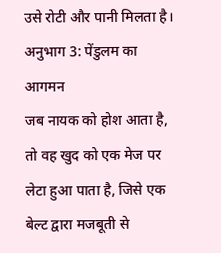उसे रोटी और पानी मिलता है।
अनुभाग 3: पेंडुलम का आगमन
जब नायक को होश आता है, तो वह खुद को एक मेज पर लेटा हुआ पाता है, जिसे एक बेल्ट द्वारा मजबूती से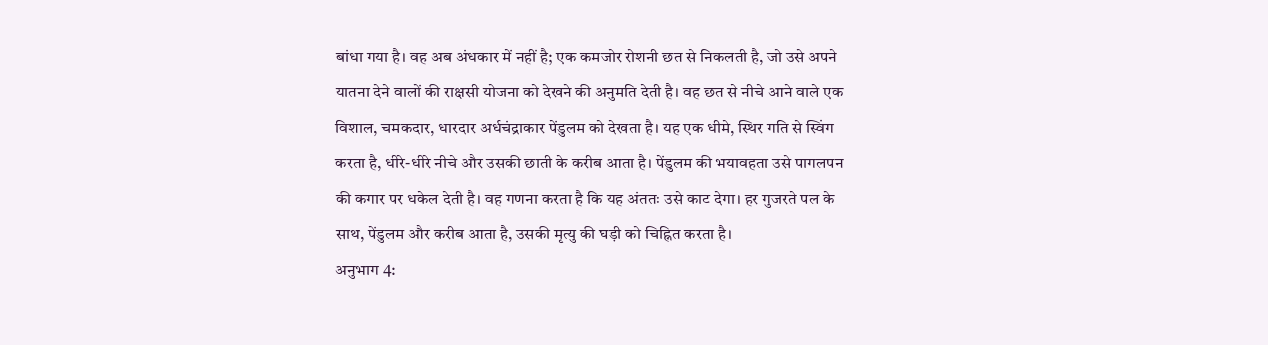बांधा गया है। वह अब अंधकार में नहीं है; एक कमजोर रोशनी छत से निकलती है, जो उसे अपने यातना देने वालों की राक्षसी योजना को देखने की अनुमति देती है। वह छत से नीचे आने वाले एक विशाल, चमकदार, धारदार अर्धचंद्राकार पेंडुलम को देखता है। यह एक धीमे, स्थिर गति से स्विंग करता है, धीरे-धीरे नीचे और उसकी छाती के करीब आता है। पेंडुलम की भयावहता उसे पागलपन की कगार पर धकेल देती है। वह गणना करता है कि यह अंततः उसे काट देगा। हर गुजरते पल के साथ, पेंडुलम और करीब आता है, उसकी मृत्यु की घड़ी को चिह्नित करता है।
अनुभाग 4: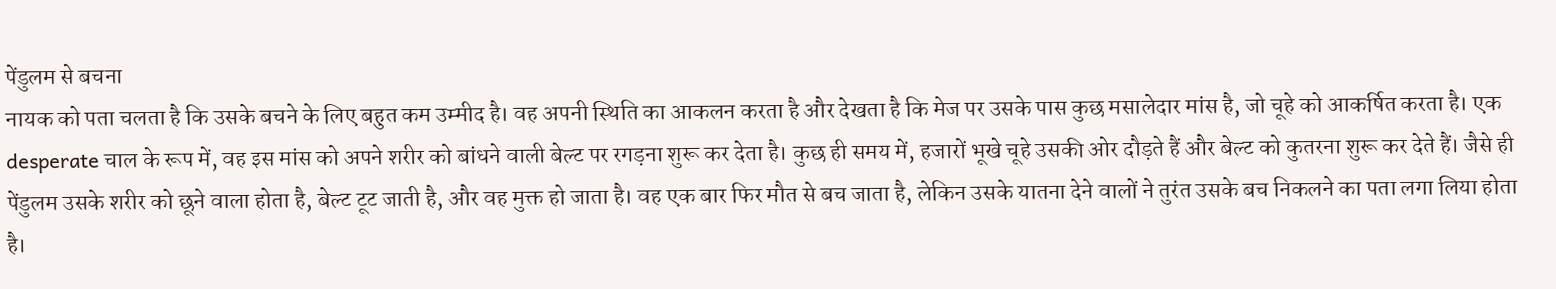पेंडुलम से बचना
नायक को पता चलता है कि उसके बचने के लिए बहुत कम उम्मीद है। वह अपनी स्थिति का आकलन करता है और देखता है कि मेज पर उसके पास कुछ मसालेदार मांस है, जो चूहे को आकर्षित करता है। एक desperate चाल के रूप में, वह इस मांस को अपने शरीर को बांधने वाली बेल्ट पर रगड़ना शुरू कर देता है। कुछ ही समय में, हजारों भूखे चूहे उसकी ओर दौड़ते हैं और बेल्ट को कुतरना शुरू कर देते हैं। जैसे ही पेंडुलम उसके शरीर को छूने वाला होता है, बेल्ट टूट जाती है, और वह मुक्त हो जाता है। वह एक बार फिर मौत से बच जाता है, लेकिन उसके यातना देने वालों ने तुरंत उसके बच निकलने का पता लगा लिया होता है।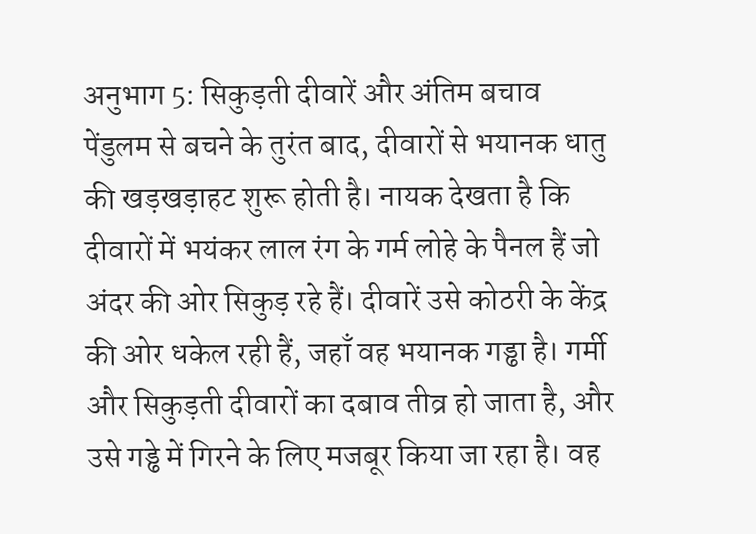अनुभाग 5: सिकुड़ती दीवारें और अंतिम बचाव
पेंडुलम से बचने के तुरंत बाद, दीवारों से भयानक धातु की खड़खड़ाहट शुरू होती है। नायक देखता है कि दीवारों में भयंकर लाल रंग के गर्म लोहे के पैनल हैं जो अंदर की ओर सिकुड़ रहे हैं। दीवारें उसे कोठरी के केंद्र की ओर धकेल रही हैं, जहाँ वह भयानक गड्ढा है। गर्मी और सिकुड़ती दीवारों का दबाव तीव्र हो जाता है, और उसे गड्ढे में गिरने के लिए मजबूर किया जा रहा है। वह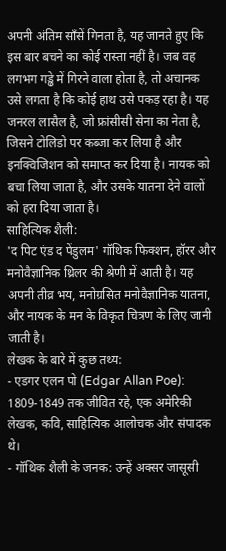अपनी अंतिम साँसें गिनता है, यह जानते हुए कि इस बार बचने का कोई रास्ता नहीं है। जब वह लगभग गड्ढे में गिरने वाला होता है, तो अचानक उसे लगता है कि कोई हाथ उसे पकड़ रहा है। यह जनरल लासैल है, जो फ्रांसीसी सेना का नेता है, जिसने टोलिडो पर कब्जा कर लिया है और इनक्विजिशन को समाप्त कर दिया है। नायक को बचा लिया जाता है, और उसके यातना देने वालों को हरा दिया जाता है।
साहित्यिक शैली:
'द पिट एंड द पेंडुलम' गॉथिक फिक्शन, हॉरर और मनोवैज्ञानिक थ्रिलर की श्रेणी में आती है। यह अपनी तीव्र भय, मनोग्रसित मनोवैज्ञानिक यातना, और नायक के मन के विकृत चित्रण के लिए जानी जाती है।
लेखक के बारे में कुछ तथ्य:
- एडगर एलन पो (Edgar Allan Poe): 1809-1849 तक जीवित रहे, एक अमेरिकी लेखक, कवि, साहित्यिक आलोचक और संपादक थे।
- गॉथिक शैली के जनक: उन्हें अक्सर जासूसी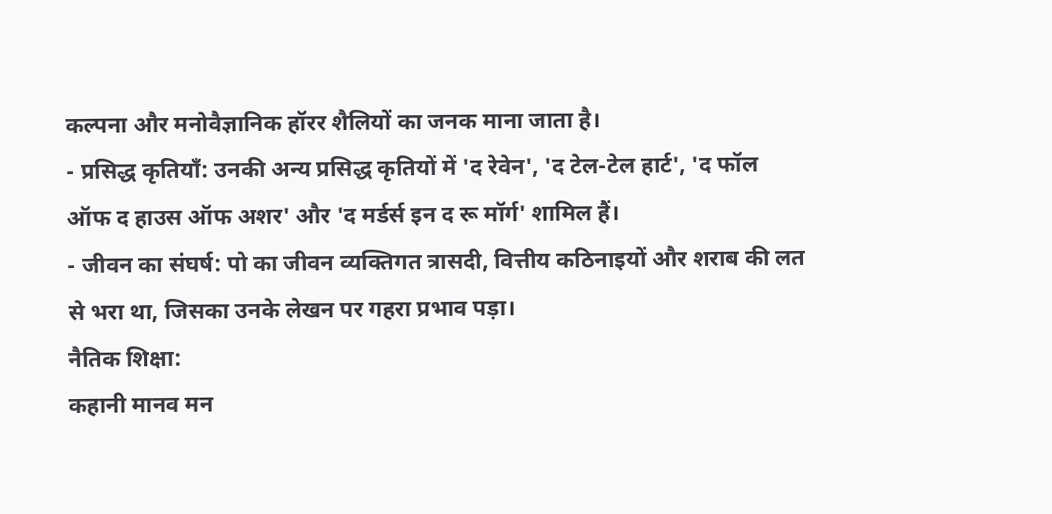कल्पना और मनोवैज्ञानिक हॉरर शैलियों का जनक माना जाता है।
- प्रसिद्ध कृतियाँ: उनकी अन्य प्रसिद्ध कृतियों में 'द रेवेन', 'द टेल-टेल हार्ट', 'द फॉल ऑफ द हाउस ऑफ अशर' और 'द मर्डर्स इन द रू मॉर्ग' शामिल हैं।
- जीवन का संघर्ष: पो का जीवन व्यक्तिगत त्रासदी, वित्तीय कठिनाइयों और शराब की लत से भरा था, जिसका उनके लेखन पर गहरा प्रभाव पड़ा।
नैतिक शिक्षा:
कहानी मानव मन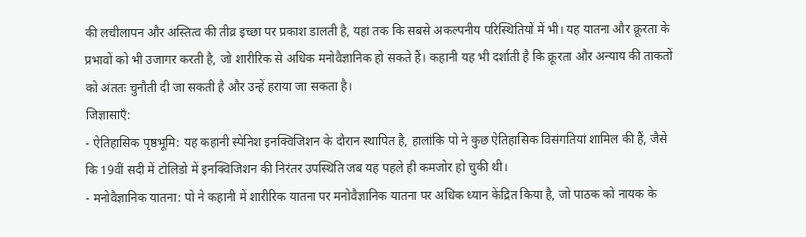की लचीलापन और अस्तित्व की तीव्र इच्छा पर प्रकाश डालती है, यहां तक कि सबसे अकल्पनीय परिस्थितियों में भी। यह यातना और क्रूरता के प्रभावों को भी उजागर करती है, जो शारीरिक से अधिक मनोवैज्ञानिक हो सकते हैं। कहानी यह भी दर्शाती है कि क्रूरता और अन्याय की ताकतों को अंततः चुनौती दी जा सकती है और उन्हें हराया जा सकता है।
जिज्ञासाएँ:
- ऐतिहासिक पृष्ठभूमि: यह कहानी स्पेनिश इनक्विजिशन के दौरान स्थापित है, हालांकि पो ने कुछ ऐतिहासिक विसंगतियां शामिल की हैं, जैसे कि 19वीं सदी में टोलिडो में इनक्विजिशन की निरंतर उपस्थिति जब यह पहले ही कमजोर हो चुकी थी।
- मनोवैज्ञानिक यातना: पो ने कहानी में शारीरिक यातना पर मनोवैज्ञानिक यातना पर अधिक ध्यान केंद्रित किया है, जो पाठक को नायक के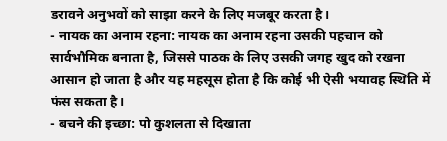डरावने अनुभवों को साझा करने के लिए मजबूर करता है।
- नायक का अनाम रहना: नायक का अनाम रहना उसकी पहचान को सार्वभौमिक बनाता है, जिससे पाठक के लिए उसकी जगह खुद को रखना आसान हो जाता है और यह महसूस होता है कि कोई भी ऐसी भयावह स्थिति में फंस सकता है।
- बचने की इच्छा: पो कुशलता से दिखाता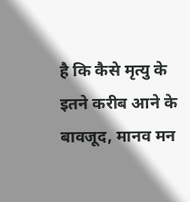है कि कैसे मृत्यु के इतने करीब आने के बावजूद, मानव मन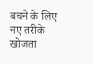बचने के लिए नए तरीके खोजता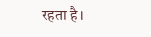रहता है।